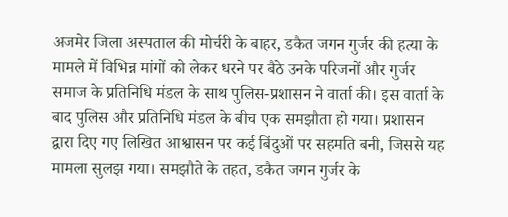अजमेर जिला अस्पताल की मोर्चरी के बाहर, डकैत जगन गुर्जर की हत्या के मामले में विभिन्न मांगों को लेकर धरने पर बैठे उनके परिजनों और गुर्जर समाज के प्रतिनिधि मंडल के साथ पुलिस-प्रशासन ने वार्ता की। इस वार्ता के बाद पुलिस और प्रतिनिधि मंडल के बीच एक समझौता हो गया। प्रशासन द्वारा दिए गए लिखित आश्वासन पर कई बिंदुओं पर सहमति बनी, जिससे यह मामला सुलझ गया। समझौते के तहत, डकैत जगन गुर्जर के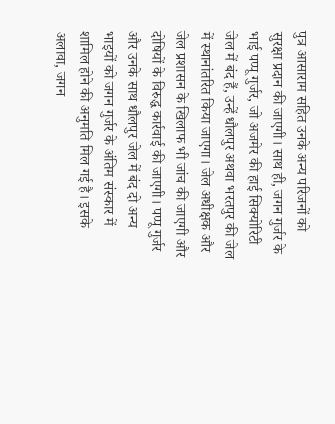पुत्र आसाराम सहित उनके अन्य परिजनों को सुरक्षा प्रदान की जाएगी। साथ ही, जगन गुर्जर के भाई पप्पू गुर्जर, जो अजमेर की हाई सिक्योरिटी जेल में बंद हैं, उन्हें धौलपुर अथवा भरतपुर की जेल में स्थानांतरित किया जाएगा। जेल अधीक्षक और जेल प्रशासन के खिलाफ भी जांच की जाएगी और दोषियों के विरुद्ध कार्रवाई की जाएगी। पप्पू गुर्जर और उनके साथ धौलपुर जेल में बंद दो अन्य भाइयों को जगन गुर्जर के अंतिम संस्कार में शामिल होने की अनुमति मिल गई है। इसके अलावा, जगन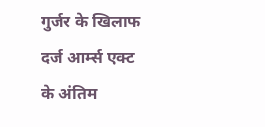गुर्जर के खिलाफ दर्ज आर्म्स एक्ट के अंतिम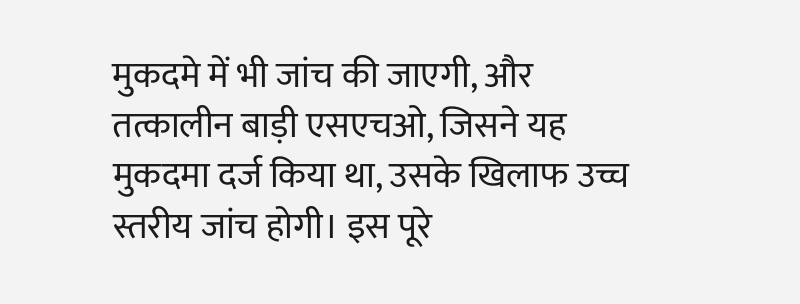मुकदमे में भी जांच की जाएगी, और तत्कालीन बाड़ी एसएचओ, जिसने यह मुकदमा दर्ज किया था, उसके खिलाफ उच्च स्तरीय जांच होगी। इस पूरे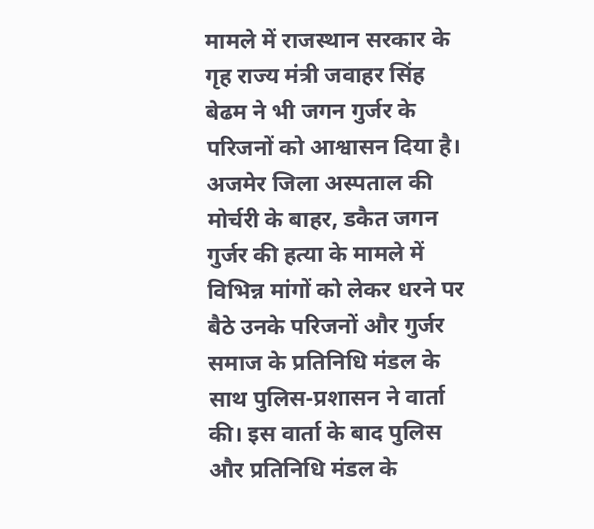मामले में राजस्थान सरकार के गृह राज्य मंत्री जवाहर सिंह बेढम ने भी जगन गुर्जर के परिजनों को आश्वासन दिया है।
अजमेर जिला अस्पताल की मोर्चरी के बाहर, डकैत जगन गुर्जर की हत्या के मामले में विभिन्न मांगों को लेकर धरने पर बैठे उनके परिजनों और गुर्जर समाज के प्रतिनिधि मंडल के साथ पुलिस-प्रशासन ने वार्ता की। इस वार्ता के बाद पुलिस और प्रतिनिधि मंडल के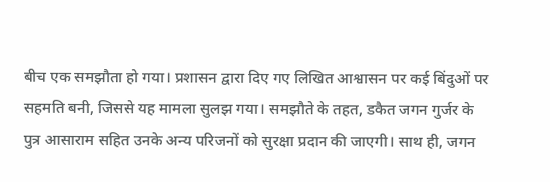बीच एक समझौता हो गया। प्रशासन द्वारा दिए गए लिखित आश्वासन पर कई बिंदुओं पर सहमति बनी, जिससे यह मामला सुलझ गया। समझौते के तहत, डकैत जगन गुर्जर के पुत्र आसाराम सहित उनके अन्य परिजनों को सुरक्षा प्रदान की जाएगी। साथ ही, जगन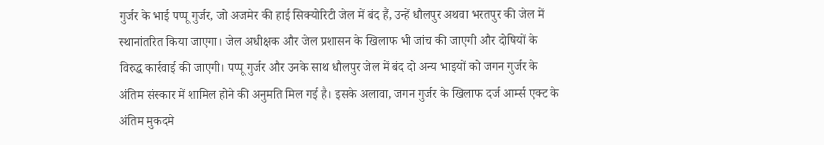गुर्जर के भाई पप्पू गुर्जर, जो अजमेर की हाई सिक्योरिटी जेल में बंद हैं, उन्हें धौलपुर अथवा भरतपुर की जेल में स्थानांतरित किया जाएगा। जेल अधीक्षक और जेल प्रशासन के खिलाफ भी जांच की जाएगी और दोषियों के विरुद्ध कार्रवाई की जाएगी। पप्पू गुर्जर और उनके साथ धौलपुर जेल में बंद दो अन्य भाइयों को जगन गुर्जर के अंतिम संस्कार में शामिल होने की अनुमति मिल गई है। इसके अलावा, जगन गुर्जर के खिलाफ दर्ज आर्म्स एक्ट के अंतिम मुकदमे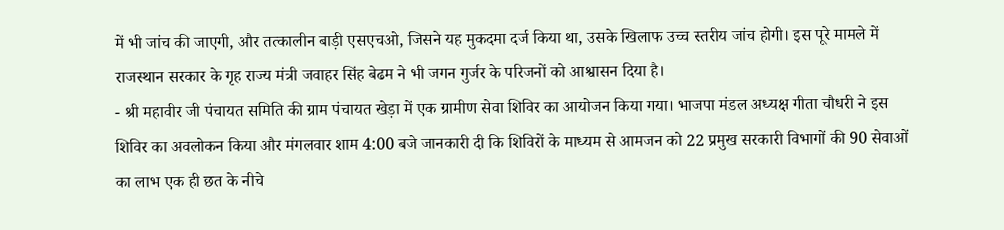में भी जांच की जाएगी, और तत्कालीन बाड़ी एसएचओ, जिसने यह मुकदमा दर्ज किया था, उसके खिलाफ उच्च स्तरीय जांच होगी। इस पूरे मामले में राजस्थान सरकार के गृह राज्य मंत्री जवाहर सिंह बेढम ने भी जगन गुर्जर के परिजनों को आश्वासन दिया है।
- श्री महावीर जी पंचायत समिति की ग्राम पंचायत खेड़ा में एक ग्रामीण सेवा शिविर का आयोजन किया गया। भाजपा मंडल अध्यक्ष गीता चौधरी ने इस शिविर का अवलोकन किया और मंगलवार शाम 4:00 बजे जानकारी दी कि शिविरों के माध्यम से आमजन को 22 प्रमुख सरकारी विभागों की 90 सेवाओं का लाभ एक ही छत के नीचे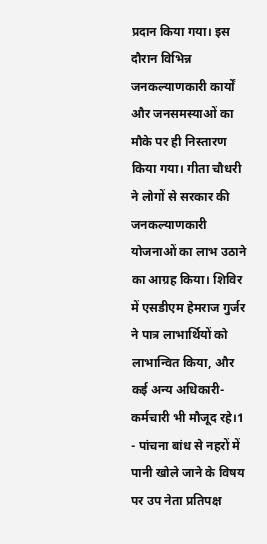प्रदान किया गया। इस दौरान विभिन्न जनकल्याणकारी कार्यों और जनसमस्याओं का मौके पर ही निस्तारण किया गया। गीता चौधरी ने लोगों से सरकार की जनकल्याणकारी योजनाओं का लाभ उठाने का आग्रह किया। शिविर में एसडीएम हेमराज गुर्जर ने पात्र लाभार्थियों को लाभान्वित किया, और कई अन्य अधिकारी-कर्मचारी भी मौजूद रहे।1
- पांचना बांध से नहरों में पानी खोले जाने के विषय पर उप नेता प्रतिपक्ष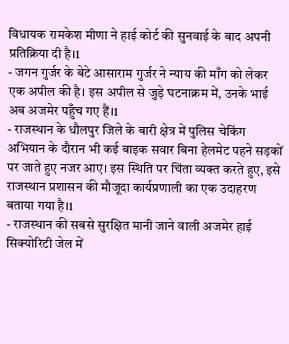विधायक रामकेश मीणा ने हाई कोर्ट की सुनवाई के बाद अपनी प्रतिक्रिया दी है।1
- जगन गुर्जर के बेटे आसाराम गुर्जर ने न्याय की माँग को लेकर एक अपील की है। इस अपील से जुड़े घटनाक्रम में, उनके भाई अब अजमेर पहुँच गए हैं।1
- राजस्थान के धौलपुर जिले के बारी क्षेत्र में पुलिस चेकिंग अभियान के दौरान भी कई बाइक सवार बिना हेलमेट पहने सड़कों पर जाते हुए नजर आए। इस स्थिति पर चिंता व्यक्त करते हुए, इसे राजस्थान प्रशासन की मौजूदा कार्यप्रणाली का एक उदाहरण बताया गया है।1
- राजस्थान की सबसे सुरक्षित मानी जाने वाली अजमेर हाई सिक्योरिटी जेल में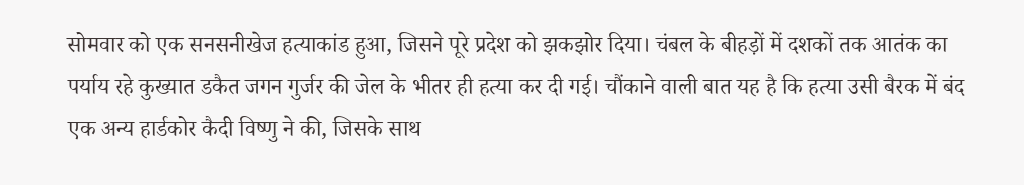सोमवार को एक सनसनीखेज हत्याकांड हुआ, जिसने पूरे प्रदेश को झकझोर दिया। चंबल के बीहड़ों में दशकों तक आतंक का पर्याय रहे कुख्यात डकैत जगन गुर्जर की जेल के भीतर ही हत्या कर दी गई। चौंकाने वाली बात यह है कि हत्या उसी बैरक में बंद एक अन्य हार्डकोर कैदी विष्णु ने की, जिसके साथ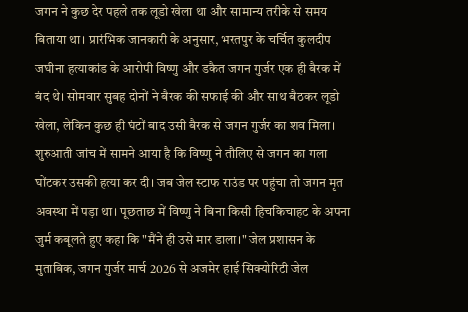जगन ने कुछ देर पहले तक लूडो खेला था और सामान्य तरीके से समय बिताया था। प्रारंभिक जानकारी के अनुसार, भरतपुर के चर्चित कुलदीप जघीना हत्याकांड के आरोपी विष्णु और डकैत जगन गुर्जर एक ही बैरक में बंद थे। सोमवार सुबह दोनों ने बैरक की सफाई की और साथ बैठकर लूडो खेला, लेकिन कुछ ही घंटों बाद उसी बैरक से जगन गुर्जर का शव मिला। शुरुआती जांच में सामने आया है कि विष्णु ने तौलिए से जगन का गला घोंटकर उसकी हत्या कर दी। जब जेल स्टाफ राउंड पर पहुंचा तो जगन मृत अवस्था में पड़ा था। पूछताछ में विष्णु ने बिना किसी हिचकिचाहट के अपना जुर्म कबूलते हुए कहा कि "मैंने ही उसे मार डाला।" जेल प्रशासन के मुताबिक, जगन गुर्जर मार्च 2026 से अजमेर हाई सिक्योरिटी जेल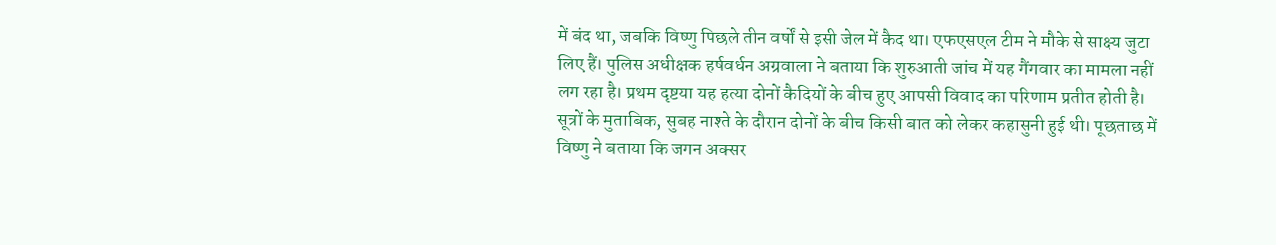में बंद था, जबकि विष्णु पिछले तीन वर्षों से इसी जेल में कैद था। एफएसएल टीम ने मौके से साक्ष्य जुटा लिए हैं। पुलिस अधीक्षक हर्षवर्धन अग्रवाला ने बताया कि शुरुआती जांच में यह गैंगवार का मामला नहीं लग रहा है। प्रथम दृष्टया यह हत्या दोनों कैदियों के बीच हुए आपसी विवाद का परिणाम प्रतीत होती है। सूत्रों के मुताबिक, सुबह नाश्ते के दौरान दोनों के बीच किसी बात को लेकर कहासुनी हुई थी। पूछताछ में विष्णु ने बताया कि जगन अक्सर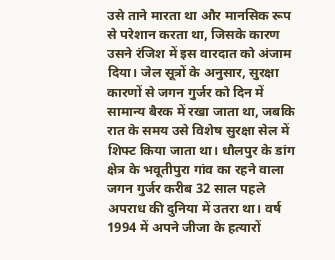उसे ताने मारता था और मानसिक रूप से परेशान करता था, जिसके कारण उसने रंजिश में इस वारदात को अंजाम दिया। जेल सूत्रों के अनुसार, सुरक्षा कारणों से जगन गुर्जर को दिन में सामान्य बैरक में रखा जाता था, जबकि रात के समय उसे विशेष सुरक्षा सेल में शिफ्ट किया जाता था। धौलपुर के डांग क्षेत्र के भवूतीपुरा गांव का रहने वाला जगन गुर्जर करीब 32 साल पहले अपराध की दुनिया में उतरा था। वर्ष 1994 में अपने जीजा के हत्यारों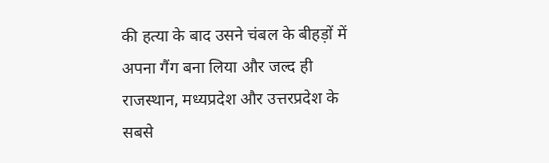की हत्या के बाद उसने चंबल के बीहड़ों में अपना गैंग बना लिया और जल्द ही राजस्थान, मध्यप्रदेश और उत्तरप्रदेश के सबसे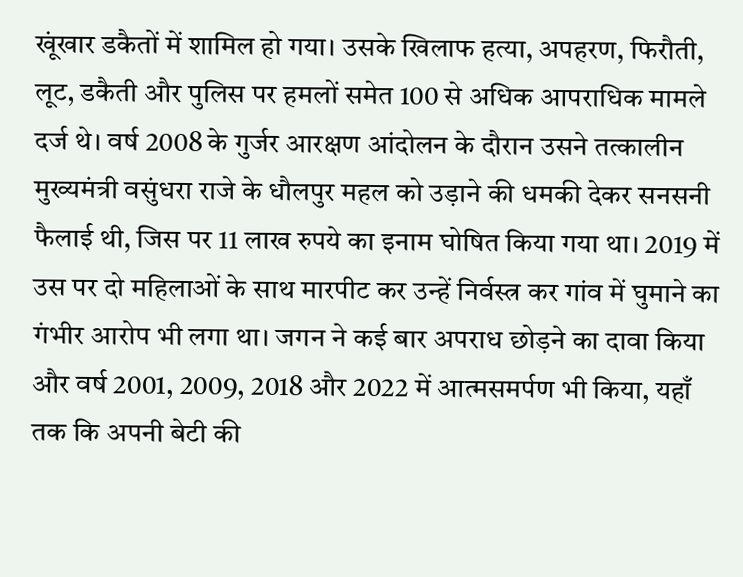खूंखार डकैतों में शामिल हो गया। उसके खिलाफ हत्या, अपहरण, फिरौती, लूट, डकैती और पुलिस पर हमलों समेत 100 से अधिक आपराधिक मामले दर्ज थे। वर्ष 2008 के गुर्जर आरक्षण आंदोलन के दौरान उसने तत्कालीन मुख्यमंत्री वसुंधरा राजे के धौलपुर महल को उड़ाने की धमकी देकर सनसनी फैलाई थी, जिस पर 11 लाख रुपये का इनाम घोषित किया गया था। 2019 में उस पर दो महिलाओं के साथ मारपीट कर उन्हें निर्वस्त्र कर गांव में घुमाने का गंभीर आरोप भी लगा था। जगन ने कई बार अपराध छोड़ने का दावा किया और वर्ष 2001, 2009, 2018 और 2022 में आत्मसमर्पण भी किया, यहाँ तक कि अपनी बेटी की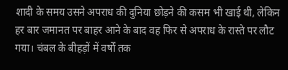शादी के समय उसने अपराध की दुनिया छोड़ने की कसम भी खाई थी, लेकिन हर बार जमानत पर बाहर आने के बाद वह फिर से अपराध के रास्ते पर लौट गया। चंबल के बीहड़ों में वर्षों तक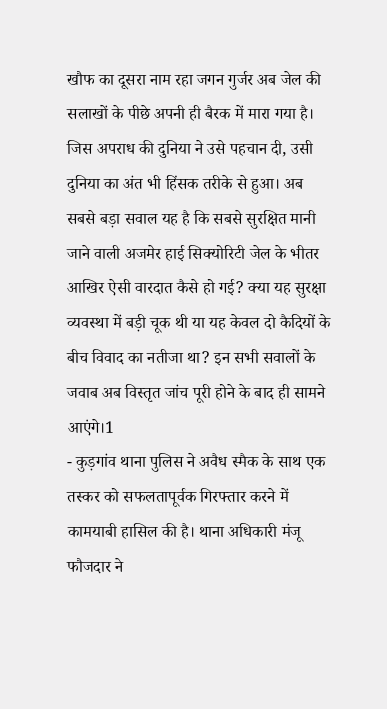खौफ का दूसरा नाम रहा जगन गुर्जर अब जेल की सलाखों के पीछे अपनी ही बैरक में मारा गया है। जिस अपराध की दुनिया ने उसे पहचान दी, उसी दुनिया का अंत भी हिंसक तरीके से हुआ। अब सबसे बड़ा सवाल यह है कि सबसे सुरक्षित मानी जाने वाली अजमेर हाई सिक्योरिटी जेल के भीतर आखिर ऐसी वारदात कैसे हो गई? क्या यह सुरक्षा व्यवस्था में बड़ी चूक थी या यह केवल दो कैदियों के बीच विवाद का नतीजा था? इन सभी सवालों के जवाब अब विस्तृत जांच पूरी होने के बाद ही सामने आएंगे।1
- कुड़गांव थाना पुलिस ने अवैध स्मैक के साथ एक तस्कर को सफलतापूर्वक गिरफ्तार करने में कामयाबी हासिल की है। थाना अधिकारी मंजू फौजदार ने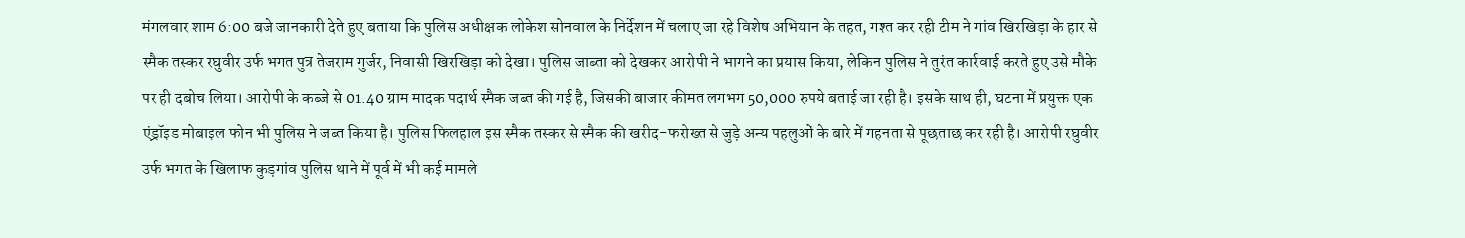मंगलवार शाम 6:00 बजे जानकारी देते हुए बताया कि पुलिस अधीक्षक लोकेश सोनवाल के निर्देशन में चलाए जा रहे विशेष अभियान के तहत, गश्त कर रही टीम ने गांव खिरखिड़ा के हार से स्मैक तस्कर रघुवीर उर्फ भगत पुत्र तेजराम गुर्जर, निवासी खिरखिड़ा को देखा। पुलिस जाब्ता को देखकर आरोपी ने भागने का प्रयास किया, लेकिन पुलिस ने तुरंत कार्रवाई करते हुए उसे मौके पर ही दबोच लिया। आरोपी के कब्जे से 01.40 ग्राम मादक पदार्थ स्मैक जब्त की गई है, जिसकी बाजार कीमत लगभग 50,000 रुपये बताई जा रही है। इसके साथ ही, घटना में प्रयुक्त एक एंड्रॉइड मोबाइल फोन भी पुलिस ने जब्त किया है। पुलिस फिलहाल इस स्मैक तस्कर से स्मैक की खरीद-फरोख्त से जुड़े अन्य पहलुओं के बारे में गहनता से पूछताछ कर रही है। आरोपी रघुवीर उर्फ भगत के खिलाफ कुड़गांव पुलिस थाने में पूर्व में भी कई मामले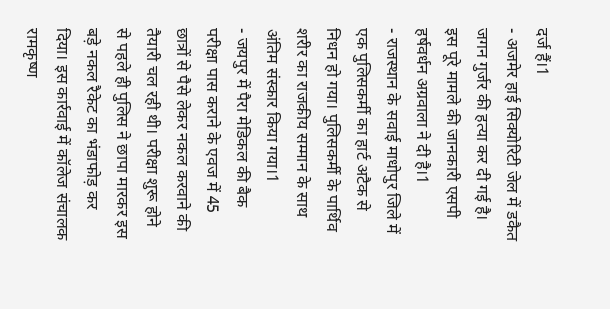दर्ज हैं।1
- अजमेर हाई सिक्योरिटी जेल में डकैत जगन गुर्जर की हत्या कर दी गई है। इस पूरे मामले की जानकारी एसपी हर्षवर्धन अग्रवाला ने दी है।1
- राजस्थान के सवाई माधोपुर जिले में एक पुलिसकर्मी का हार्ट अटैक से निधन हो गया। पुलिसकर्मी के पार्थिव शरीर का राजकीय सम्मान के साथ अंतिम संस्कार किया गया।1
- जयपुर में पैरा मेडिकल की बैक परीक्षा पास कराने के एवज में 45 छात्रों से पैसे लेकर नकल करवाने की तैयारी चल रही थी। परीक्षा शुरू होने से पहले ही पुलिस ने छापा मारकर इस बड़े नकल रैकेट का भंडाफोड़ कर दिया। इस कार्रवाई में कॉलेज संचालक रामकृष्ण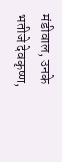मंडीवाल, उनके भतीजे देवकृष्ण,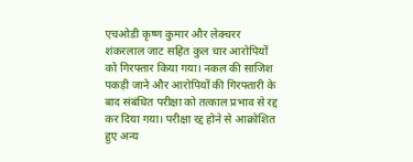एचओडी कृष्ण कुमार और लेक्चरर शंकरलाल जाट सहित कुल चार आरोपियों को गिरफ्तार किया गया। नकल की साजिश पकड़ी जाने और आरोपियों की गिरफ्तारी के बाद संबंधित परीक्षा को तत्काल प्रभाव से रद्द कर दिया गया। परीक्षा रद्द होने से आक्रोशित हुए अन्य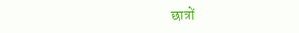छात्रों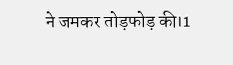ने जमकर तोड़फोड़ की।1